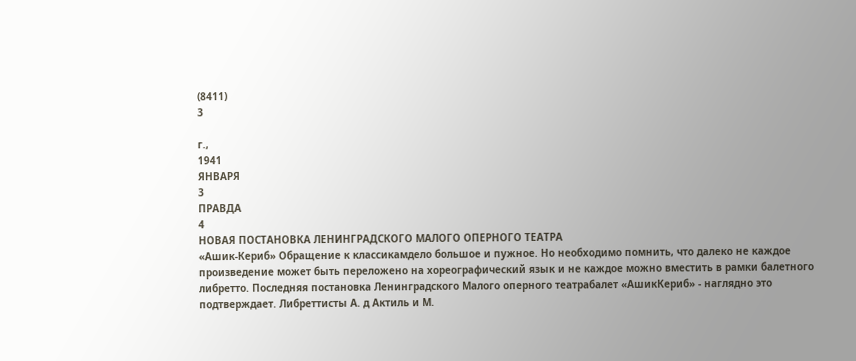(8411)
3

г.,
1941
ЯНВАРЯ
3
ПРАВДА
4
НОВАЯ ПОСТАНОВКА ЛЕНИНГРАДСКОГО МАЛОГО ОПЕРНОГО ТЕАТРА
«Ашик-Кериб» Обращение к классикамдело большое и пужное. Но необходимо помнить, что далеко не каждое произведение может быть переложено на хореографический язык и не каждое можно вместить в рамки балетного либретто. Последняя постановка Ленинградского Малого оперного театрабалет «АшикКериб» - наглядно это подтверждает. Либреттисты А. д Актиль и М.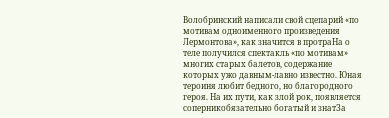Волобринский написали свой сцепарий «по мотивам одноименного произведения Лермонтова», как значится в протраНа о теле получился спектакль «по мотивам» многих старых балетов, содержание которых ужо давным-лавно известно. Юная тероиня любит бедного, но благородного героя. На их пути, как злой рок, появляется соперникобязательно богатый и знатЗа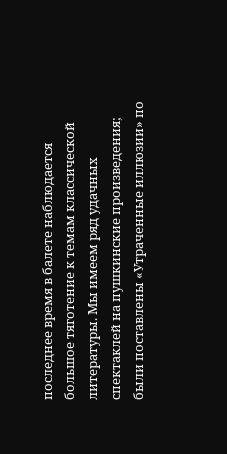последнее время в балете наблюдается большое тяготение к темам классической литературы. Мы имеем ряд удачных спектаклей на пушкинские произведения; были поставлены «Утраченные иллюзии» по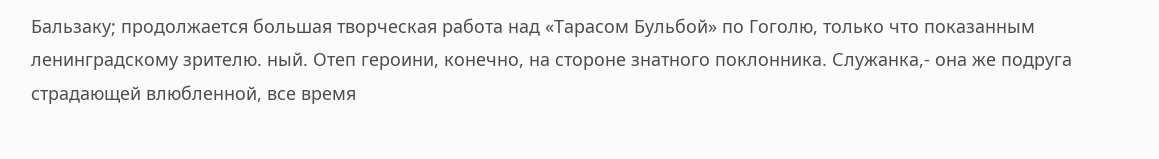Бальзаку; продолжается большая творческая работа над «Тарасом Бульбой» по Гоголю, только что показанным ленинградскому зрителю. ный. Отеп героини, конечно, на стороне знатного поклонника. Служанка,- она же подруга страдающей влюбленной, все время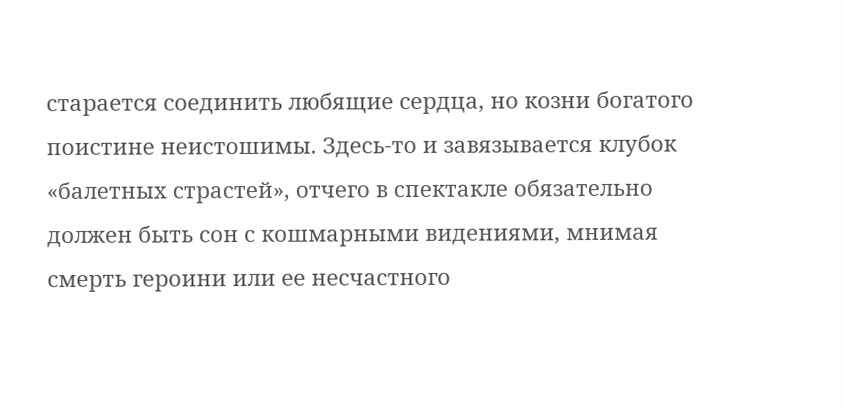старается соединить любящие сердца, но козни богатого поистине неистошимы. Здесь-то и завязывается клубок «балетных страстей», отчего в спектакле обязательно должен быть сон с кошмарными видениями, мнимая смерть героини или ее несчастного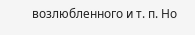возлюбленного и т. п. Но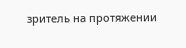зритель на протяжении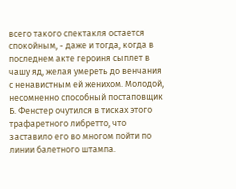всего такого спектакля остается спокойным, - даже и тогда, когда в последнем акте героиня сыплет в чашу яд, желая умереть до венчания с ненавистным ей женихом. Молодой, несомненно способный постаповщик Б. Фенстер очутился в тисках этого трафаретного либретто, что заставило его во многом пойти по линии балетного штампа.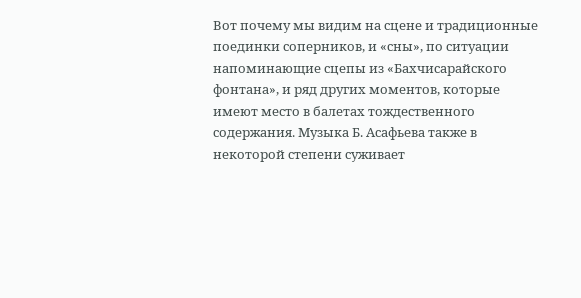Вот почему мы видим на сцене и традиционные поединки соперников, и «сны», по ситуации напоминающие сцепы из «Бахчисарайского фонтана», и ряд других моментов, которые имеют место в балетах тождественного содержания. Музыка Б. Асафьева также в некоторой степени суживает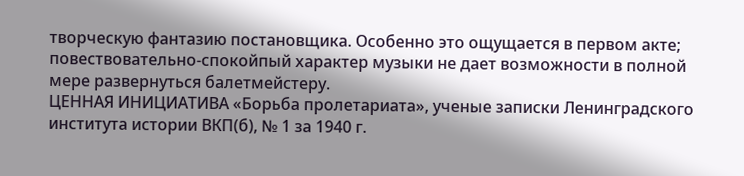творческую фантазию постановщика. Особенно это ощущается в первом акте; повествовательно-спокойпый характер музыки не дает возможности в полной мере развернуться балетмейстеру.
ЦЕННАЯ ИНИЦИАТИВА «Борьба пролетариата», ученые записки Ленинградского института истории ВКП(б), № 1 за 1940 г.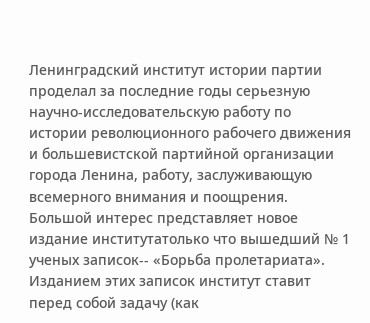Ленинградский институт истории партии проделал за последние годы серьезную научно-исследовательскую работу по истории революционного рабочего движения и большевистской партийной организации города Ленина, работу, заслуживающую всемерного внимания и поощрения. Большой интерес представляет новое издание институтатолько что вышедший № 1 ученых записок-- «Борьба пролетариата». Изданием этих записок институт ставит перед собой задачу (как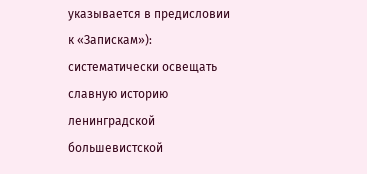указывается в предисловии к «Запискам»): систематически освещать славную историю ленинградской большевистской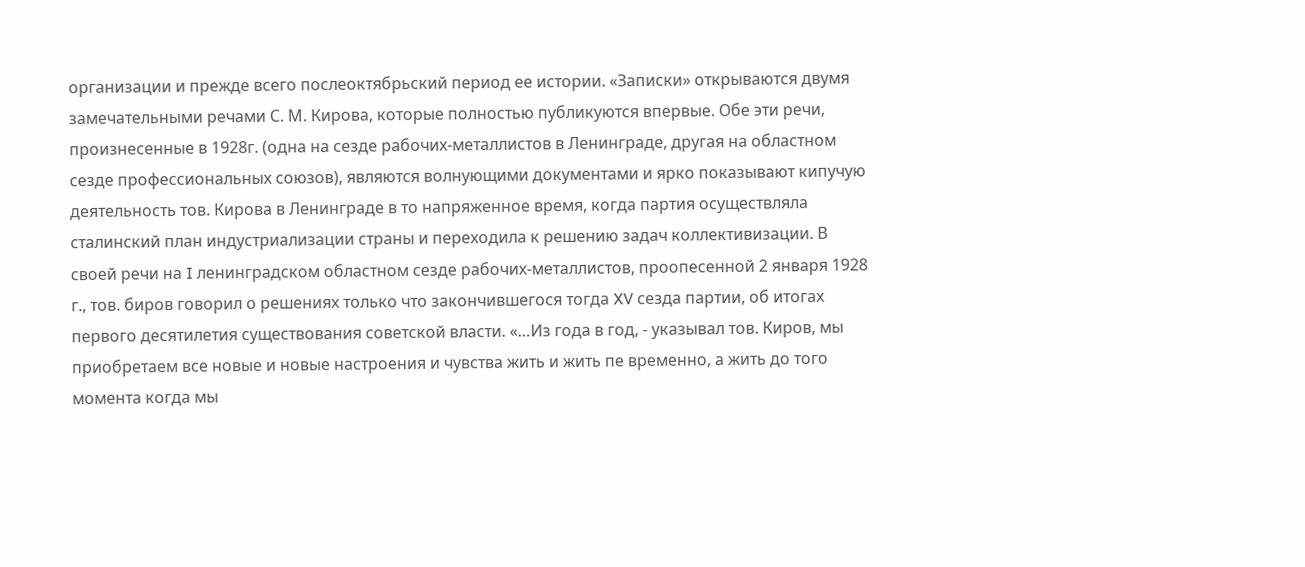организации и прежде всего послеоктябрьский период ее истории. «Записки» открываются двумя замечательными речами С. М. Кирова, которые полностью публикуются впервые. Обе эти речи, произнесенные в 1928г. (одна на сезде рабочих-металлистов в Ленинграде, другая на областном сезде профессиональных союзов), являются волнующими документами и ярко показывают кипучую деятельность тов. Кирова в Ленинграде в то напряженное время, когда партия осуществляла сталинский план индустриализации страны и переходила к решению задач коллективизации. В своей речи на I ленинградском областном сезде рабочих-металлистов, проопесенной 2 января 1928 г., тов. биров говорил о решениях только что закончившегося тогда XV сезда партии, об итогах первого десятилетия существования советской власти. «…Из года в год, - указывал тов. Киров, мы приобретаем все новые и новые настроения и чувства жить и жить пе временно, а жить до того момента когда мы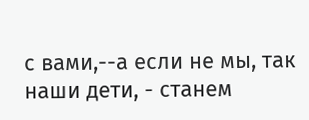с вами,--а если не мы, так наши дети, - станем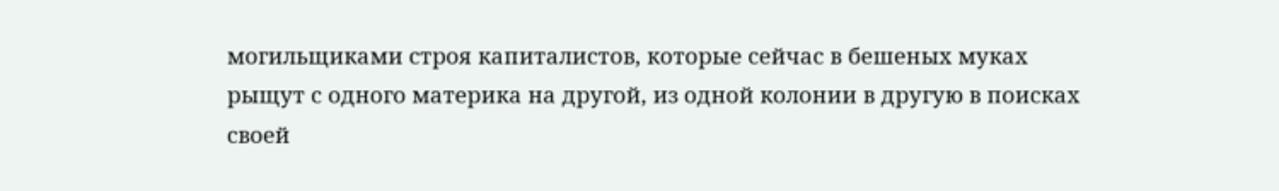могильщиками строя капиталистов, которые сейчас в бешеных муках рыщут с одного материка на другой, из одной колонии в другую в поисках своей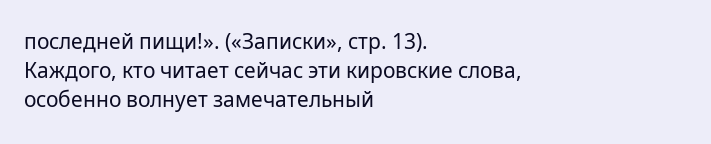последней пищи!». («Записки», стр. 13). Каждого, кто читает сейчас эти кировские слова, особенно волнует замечательный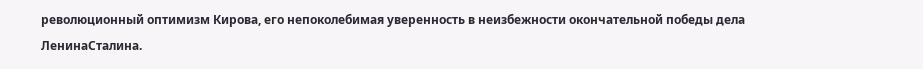революционный оптимизм Кирова, его непоколебимая уверенность в неизбежности окончательной победы дела ЛенинаСталина.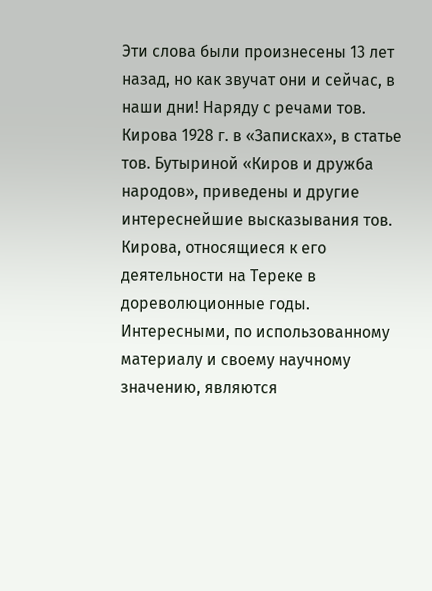Эти слова были произнесены 13 лет назад, но как звучат они и сейчас, в наши дни! Наряду с речами тов. Кирова 1928 г. в «Записках», в статье тов. Бутыриной «Киров и дружба народов», приведены и другие интереснейшие высказывания тов. Кирова, относящиеся к его деятельности на Тереке в дореволюционные годы. Интересными, по использованному материалу и своему научному значению, являются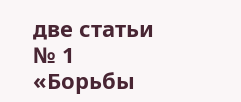две статьи № 1 «Борьбы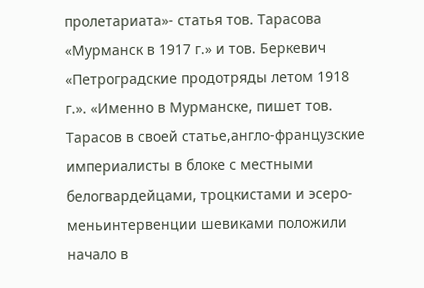пролетариата»- статья тов. Тарасова «Мурманск в 1917 г.» и тов. Беркевич «Петроградские продотряды летом 1918 г.». «Именно в Мурманске, пишет тов. Тарасов в своей статье,англо-французские империалисты в блоке с местными белогвардейцами, троцкистами и эсеро-меньинтервенции шевиками положили начало в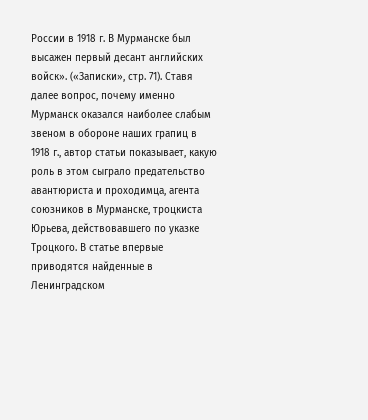России в 1918 г. В Мурманске был высажен первый десант английских войск». («Записки», стр. 71). Ставя далее вопрос, почему именно Мурманск оказался наиболее слабым звеном в обороне наших грапиц в 1918 г., автор статьи показывает, какую роль в этом сыграло предательство авантюриста и проходимца, агента союзников в Мурманске, троцкиста Юрьева, действовавшего по указке Троцкого. В статье впервые приводятся найденные в Ленинградском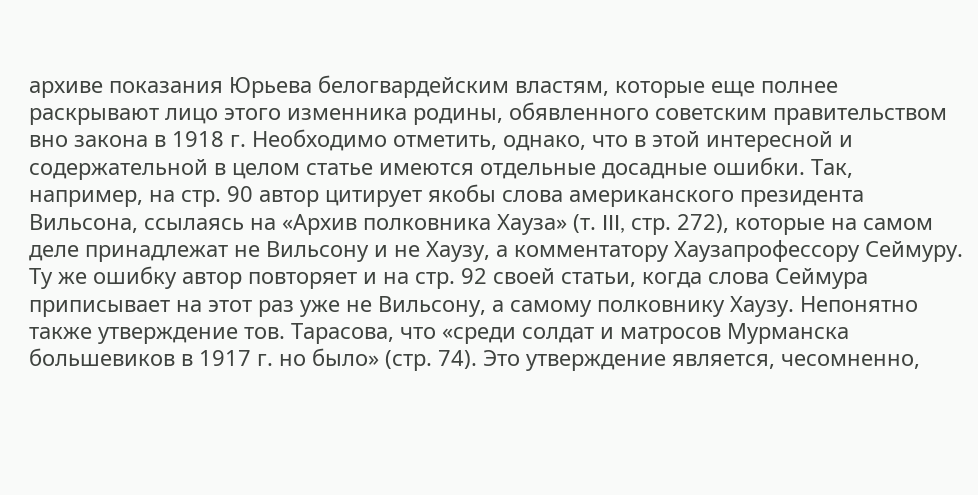архиве показания Юрьева белогвардейским властям, которые еще полнее раскрывают лицо этого изменника родины, обявленного советским правительством вно закона в 1918 г. Необходимо отметить, однако, что в этой интересной и содержательной в целом статье имеются отдельные досадные ошибки. Так, например, на стр. 90 автор цитирует якобы слова американского президента Вильсона, ссылаясь на «Архив полковника Хауза» (т. III, стр. 272), которые на самом деле принадлежат не Вильсону и не Хаузу, а комментатору Хаузапрофессору Сеймуру. Ту же ошибку автор повторяет и на стр. 92 своей статьи, когда слова Сеймура приписывает на этот раз уже не Вильсону, а самому полковнику Хаузу. Непонятно также утверждение тов. Тарасова, что «среди солдат и матросов Мурманска большевиков в 1917 г. но было» (стр. 74). Это утверждение является, чесомненно,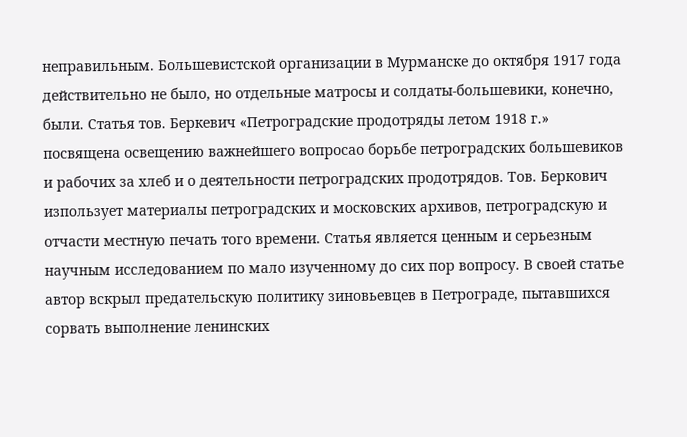неправильным. Большевистской организации в Мурманске до октября 1917 года действительно не было, но отдельные матросы и солдаты-большевики, конечно, были. Статья тов. Беркевич «Петроградские продотряды летом 1918 г.» посвящена освещению важнейшего вопросао борьбе петроградских большевиков и рабочих за хлеб и о деятельности петроградских продотрядов. Тов. Беркович изпользует материалы петроградских и московских архивов, петроградскую и отчасти местную печать того времени. Статья является ценным и серьезным научным исследованием по мало изученному до сих пор вопросу. В своей статье автор вскрыл предательскую политику зиновьевцев в Петрограде, пытавшихся сорвать выполнение ленинских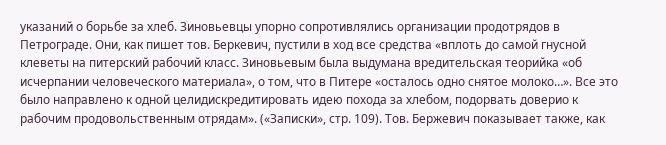указаний о борьбе за хлеб. Зиновьевцы упорно сопротивлялись организации продотрядов в Петрограде. Они, как пишет тов. Беркевич, пустили в ход все средства «вплоть до самой гнусной клеветы на питерский рабочий класс. Зиновьевым была выдумана вредительская теорийка «об исчерпании человеческого материала», о том, что в Питере «осталось одно снятое молоко…». Все это было направлено к одной целидискредитировать идею похода за хлебом, подорвать доверио к рабочим продовольственным отрядам». («Записки», стр. 109). Тов. Бержевич показывает также, как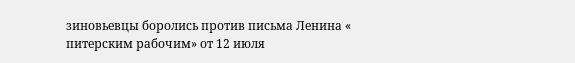зиновьевцы боролись против письма Ленина « питерским рабочим» от 12 июля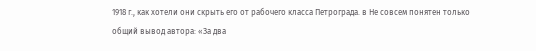1918 г., как хотели они скрыть его от рабочего класса Петрограда. в Не совсем понятен только общий вывод автора: «За два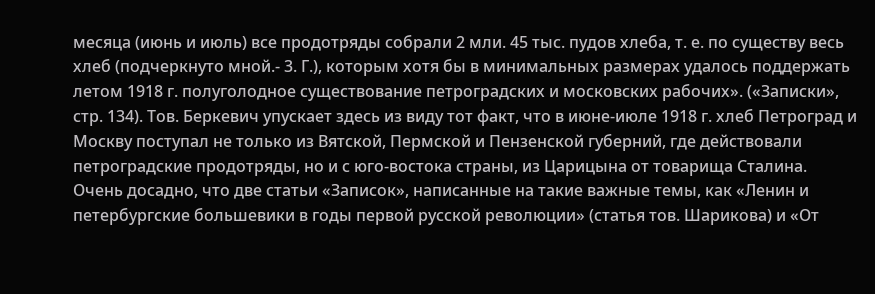месяца (июнь и июль) все продотряды собрали 2 мли. 45 тыс. пудов хлеба, т. е. по существу весь хлеб (подчеркнуто мной.- 3. Г.), которым хотя бы в минимальных размерах удалось поддержать летом 1918 г. полуголодное существование петроградских и московских рабочих». («Записки», стр. 134). Тов. Беркевич упускает здесь из виду тот факт, что в июне-июле 1918 г. хлеб Петроград и Москву поступал не только из Вятской, Пермской и Пензенской губерний, где действовали петроградские продотряды, но и с юго-востока страны, из Царицына от товарища Сталина. Очень досадно, что две статьи «Записок», написанные на такие важные темы, как «Ленин и петербургские большевики в годы первой русской революции» (статья тов. Шарикова) и «От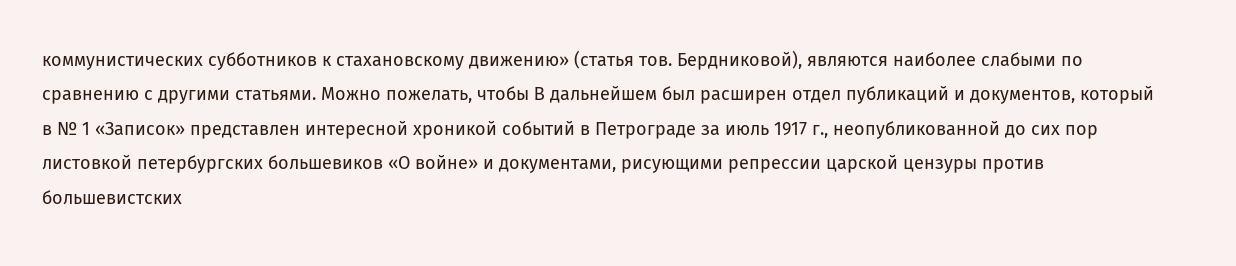коммунистических субботников к стахановскому движению» (статья тов. Бердниковой), являются наиболее слабыми по сравнению с другими статьями. Можно пожелать, чтобы B дальнейшем был расширен отдел публикаций и документов, который в № 1 «Записок» представлен интересной хроникой событий в Петрограде за июль 1917 г., неопубликованной до сих пор листовкой петербургских большевиков «О войне» и документами, рисующими репрессии царской цензуры против большевистских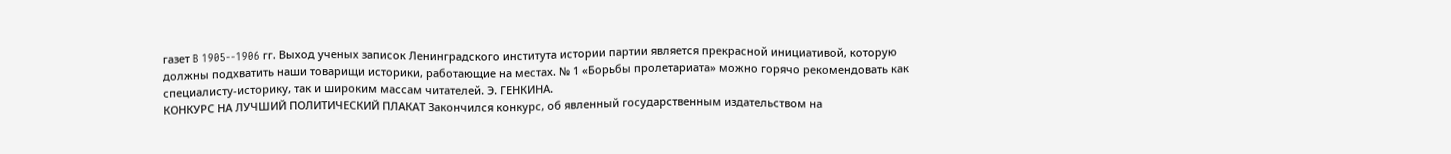газет B 1905--1906 гг. Выход ученых записок Ленинградского института истории партии является прекрасной инициативой, которую должны подхватить наши товарищи историки, работающие на местах. № 1 «Борьбы пролетариата» можно горячо рекомендовать как специалисту-историку, так и широким массам читателей. Э. ГЕНКИНА.
КОНКУРС НА ЛУЧШИЙ ПОЛИТИЧЕСКИЙ ПЛАКАТ Закончился конкурс, об явленный государственным издательством на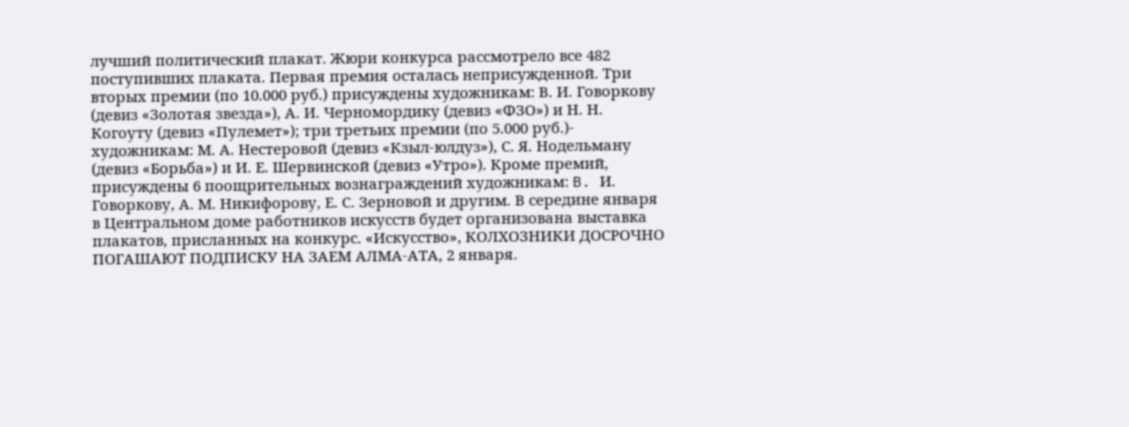лучший политический плакат. Жюри конкурса рассмотрело все 482 поступивших плаката. Первая премия осталась неприсужденной. Три вторых премии (по 10.000 руб.) присуждены художникам: В. И. Говоркову (девиз «Золотая звезда»), А. И. Черномордику (девиз «ФЗО») и Н. Н. Когоуту (девиз «Пулемет»); три третьих премии (по 5.000 руб.)- художникам: М. А. Нестеровой (девиз «Кзыл-юлдуз»), С. Я. Нодельману (девиз «Борьба») и И. Е. Шервинской (девиз «Утро»). Кроме премий, присуждены 6 поощрительных вознаграждений художникам: B. И. Говоркову, А. М. Никифорову, Е. С. Зерновой и другим. В середине января в Центральном доме работников искусств будет организована выставка плакатов, присланных на конкурс. «Искусство», КОЛХОЗНИКИ ДОСРОЧНО ПОГАШАЮТ ПОДПИСКУ НА ЗАЕМ AЛМА-АТА, 2 января.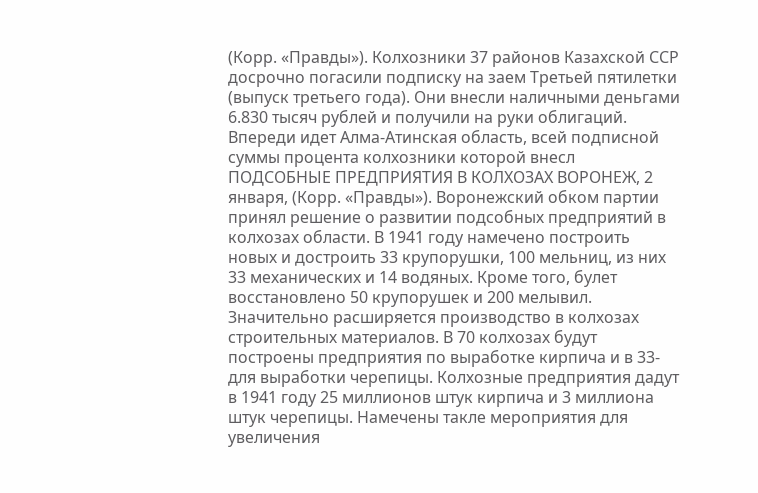(Корр. «Правды»). Колхозники 37 районов Казахской ССР досрочно погасили подписку на заем Третьей пятилетки (выпуск третьего года). Они внесли наличными деньгами 6.830 тысяч рублей и получили на руки облигаций. Впереди идет Алма-Атинская область, всей подписной суммы процента колхозники которой внесл ПОДСОБНЫЕ ПРЕДПРИЯТИЯ В КОЛХОЗАХ ВОРОНЕЖ, 2 января, (Корр. «Правды»). Воронежский обком партии принял решение о развитии подсобных предприятий в колхозах области. В 1941 году намечено построить новых и достроить 33 крупорушки, 100 мельниц, из них 33 механических и 14 водяных. Кроме того, булет восстановлено 50 крупорушек и 200 мелывил. Значительно расширяется производство в колхозах строительных материалов. В 70 колхозах будут построены предприятия по выработке кирпича и в 33- для выработки черепицы. Колхозные предприятия дадут в 1941 году 25 миллионов штук кирпича и 3 миллиона штук черепицы. Намечены такле мероприятия для увеличения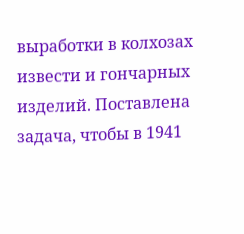выработки в колхозах извести и гончарных изделий. Поставлена задача, чтобы в 1941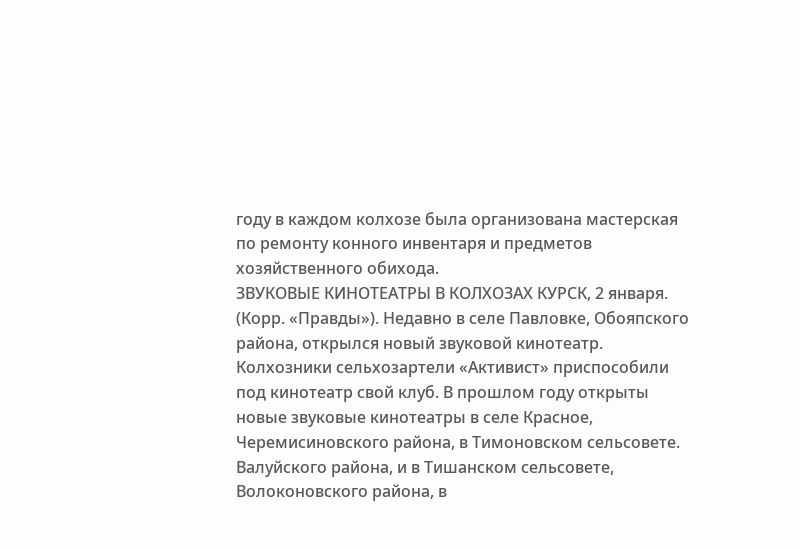году в каждом колхозе была организована мастерская по ремонту конного инвентаря и предметов хозяйственного обихода.
ЗВУКОВЫЕ КИНОТЕАТРЫ В КОЛХОЗАХ КУРСК, 2 января. (Корр. «Правды»). Недавно в селе Павловке, Обояпского района, открылся новый звуковой кинотеатр. Колхозники сельхозартели «Активист» приспособили под кинотеатр свой клуб. В прошлом году открыты новые звуковые кинотеатры в селе Красное, Черемисиновского района, в Тимоновском сельсовете. Валуйского района, и в Тишанском сельсовете, Волоконовского района, в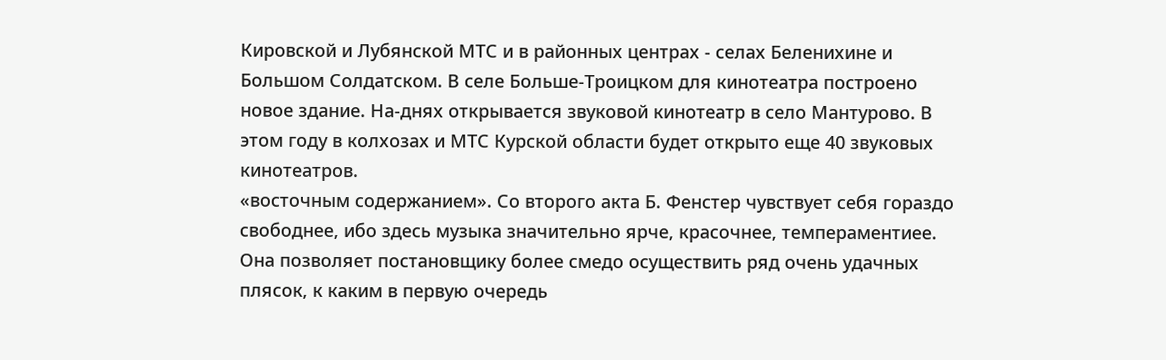Кировской и Лубянской МТС и в районных центрах - селах Беленихине и Большом Солдатском. В селе Больше-Троицком для кинотеатра построено новое здание. На-днях открывается звуковой кинотеатр в село Мантурово. В этом году в колхозах и МТС Курской области будет открыто еще 40 звуковых кинотеатров.
«восточным содержанием». Со второго акта Б. Фенстер чувствует себя гораздо свободнее, ибо здесь музыка значительно ярче, красочнее, темпераментиее. Она позволяет постановщику более смедо осуществить ряд очень удачных плясок, к каким в первую очередь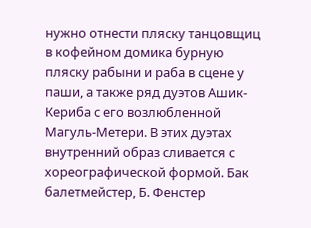нужно отнести пляску танцовщиц в кофейном домика бурную пляску рабыни и раба в сцене у паши, а также ряд дуэтов Ашик-Кериба с его возлюбленной Магуль-Метери. В этих дуэтах внутренний образ сливается с хореографической формой. Бак балетмейстер, Б. Фенстер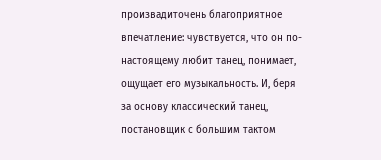произвадиточень благоприятное впечатление: чувствуется, что он по-настоящему любит танец, понимает, ощущает его музыкальность. И, беря за основу классический танец, постановщик с большим тактом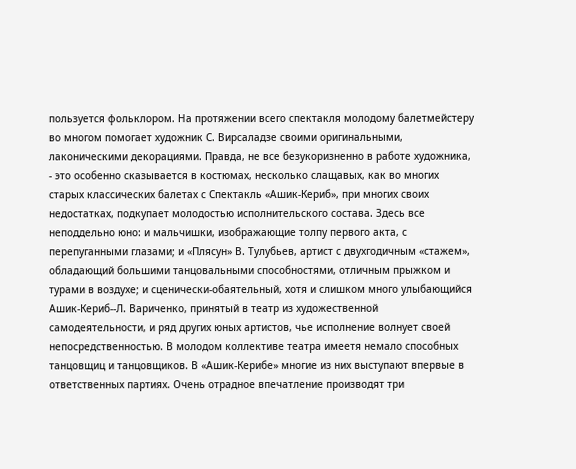пользуется фольклором. На протяжении всего спектакля молодому балетмейстеру во многом помогает художник С. Вирсаладзе своими оригинальными, лаконическими декорациями. Правда, не все безукоризненно в работе художника, - это особенно сказывается в костюмах, несколько слащавых, как во многих старых классических балетах с Спектакль «Ашик-Кериб», при многих своих недостатках, подкупает молодостью исполнительского состава. Здесь все неподдельно юно: и мальчишки, изображающие толпу первого акта, с перепуганными глазами; и «Плясун» В. Тулубьев, артист с двухгодичным «стажем», обладающий большими танцовальными способностями, отличным прыжком и турами в воздухе; и сценически-обаятельный, хотя и слишком много улыбающийся Ашик-Кериб--Л. Вариченко, принятый в театр из художественной самодеятельности, и ряд других юных артистов, чье исполнение волнует своей непосредственностью. В молодом коллективе театра имеетя немало способных танцовщиц и танцовщиков. В «Ашик-Керибе» многие из них выступают впервые в ответственных партиях. Очень отрадное впечатление производят три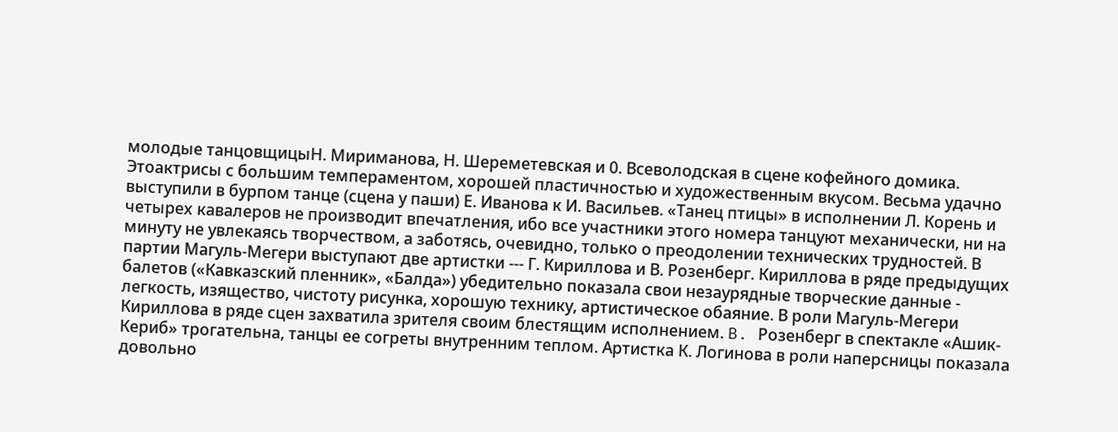молодые танцовщицыН. Мириманова, Н. Шереметевская и 0. Всеволодская в сцене кофейного домика. Этоактрисы с большим темпераментом, хорошей пластичностью и художественным вкусом. Весьма удачно выступили в бурпом танце (сцена у паши) Е. Иванова к И. Васильев. «Танец птицы» в исполнении Л. Корень и четырех кавалеров не производит впечатления, ибо все участники этого номера танцуют механически, ни на минуту не увлекаясь творчеством, а заботясь, очевидно, только о преодолении технических трудностей. В партии Магуль-Мегери выступают две артистки --- Г. Кириллова и В. Розенберг. Кириллова в ряде предыдущих балетов («Кавказский пленник», «Балда») убедительно показала свои незаурядные творческие данные - легкость, изящество, чистоту рисунка, хорошую технику, артистическое обаяние. В роли Магуль-Мегери Кириллова в ряде сцен захватила зрителя своим блестящим исполнением. B. Розенберг в спектакле «Ашик-Кериб» трогательна, танцы ее согреты внутренним теплом. Артистка К. Логинова в роли наперсницы показала довольно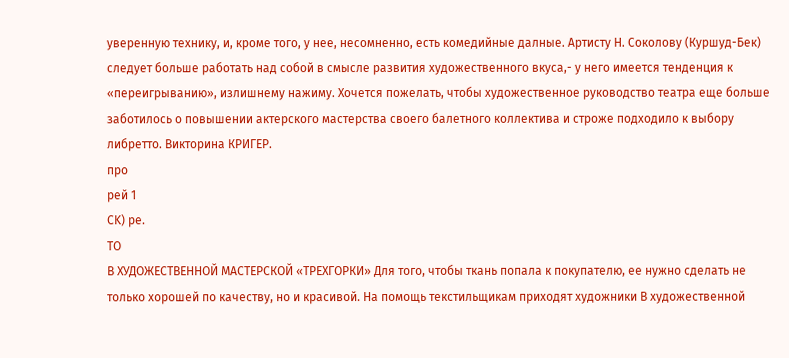уверенную технику, и, кроме того, у нее, несомненно, есть комедийные далные. Артисту Н. Соколову (Куршуд-Бек) следует больше работать над собой в смысле развития художественного вкуса,- у него имеется тенденция к «переигрыванию», излишнему нажиму. Хочется пожелать, чтобы художественное руководство театра еще больше заботилось о повышении актерского мастерства своего балетного коллектива и строже подходило к выбору либретто. Викторина КРИГЕР.
про
рей 1
CK) pe.
TO
В ХУДОЖЕСТВЕННОЙ МАСТЕРСКОЙ «ТРЕХГОРКИ» Для того, чтобы ткань попала к покупателю, ее нужно сделать не только хорошей по качеству, но и красивой. На помощь текстильщикам приходят художники В художественной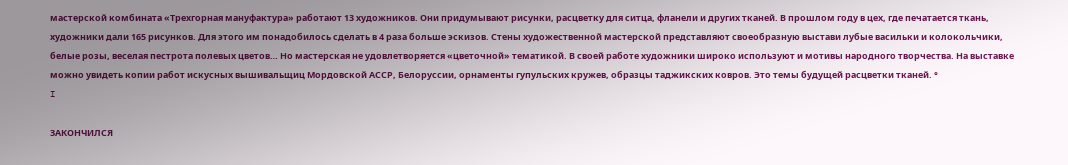мастерской комбината «Трехгорная мануфактура» работают 13 художников. Они придумывают рисунки, расцветку для ситца, фланели и других тканей. В прошлом году в цех, где печатается ткань, художники дали 165 рисунков. Для этого им понадобилось сделать в 4 раза больше эскизов. Стены художественной мастерской представляют своеобразную выстави лубые васильки и колокольчики, белые розы, веселая пестрота полевых цветов… Но мастерская не удовлетворяется «цветочной» тематикой. В своей работе художники широко используют и мотивы народного творчества. На выставке можно увидеть копии работ искусных вышивальщиц Мордовской АССР, Белоруссии, орнаменты гупульских кружев, образцы таджикских ковров. Это темы будущей расцветки тканей. °
I

ЗАКОНЧИЛСЯ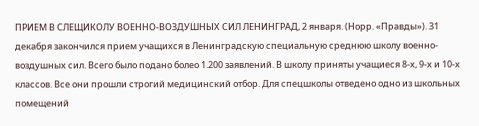ПРИЕМ В СЛЕЩИКОЛУ ВОЕННО-ВОЗДУШНЫХ СИЛ ЛЕНИНГРАД, 2 января. (Норр. «Правды»). 31 декабря закончился прием учащихся в Ленинградскую специальную среднюю школу военно-воздушных сил. Всего было подано болео 1.200 заявлений. В школу приняты учащиеся 8-х, 9-х и 10-х классов. Все они прошли строгий медицинский отбор. Для спецшколы отведено одно из школьных помещений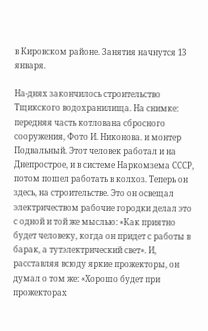в Кировском районе. Занятия начнутся 13 января.

На-днях закончилось строительство Тщикского водохранилища. На снимке: передняя часть котлована сбросного сооружения, Фото И. Никонова. и монтер Подвальный. Этот человек работал и на Днепрострое, и в системе Наркомзема СССР, потом пошел работать в колхоз. Теперь он здесь, на строительстве. Это он освещал электричеством рабочие городки делал это с одной и той же мыслью: «Как приятно будет человеку, когда он придет с работы в барак, а тутэлектрический свет». И, расставляя всюду яркие прожекторы, он думал о том же: «Хорошо будет при прожекторах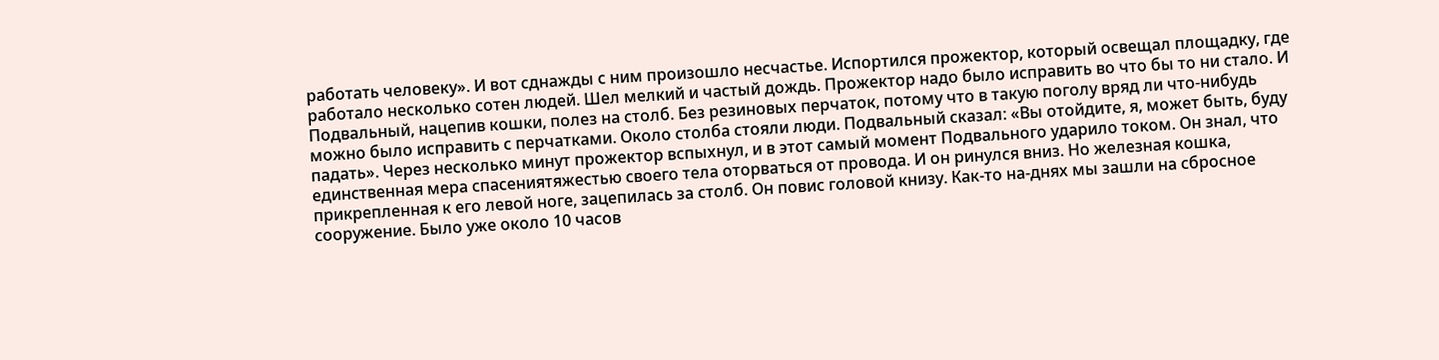работать человеку». И вот сднажды с ним произошло несчастье. Испортился прожектор, который освещал площадку, где работало несколько сотен людей. Шел мелкий и частый дождь. Прожектор надо было исправить во что бы то ни стало. И Подвальный, нацепив кошки, полез на столб. Без резиновых перчаток, потому что в такую поголу вряд ли что-нибудь можно было исправить с перчатками. Около столба стояли люди. Подвальный сказал: «Вы отойдите, я, может быть, буду падать». Через несколько минут прожектор вспыхнул, и в этот самый момент Подвального ударило током. Он знал, что единственная мера спасениятяжестью своего тела оторваться от провода. И он ринулся вниз. Но железная кошка, прикрепленная к его левой ноге, зацепилась за столб. Он повис головой книзу. Как-то на-днях мы зашли на сбросное сооружение. Было уже около 10 часов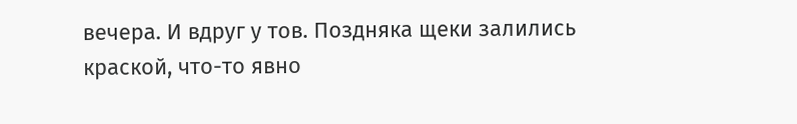вечера. И вдруг у тов. Поздняка щеки залились краской, что-то явно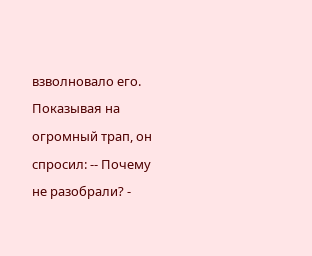взволновало его. Показывая на огромный трап, он спросил: -- Почему не разобрали? -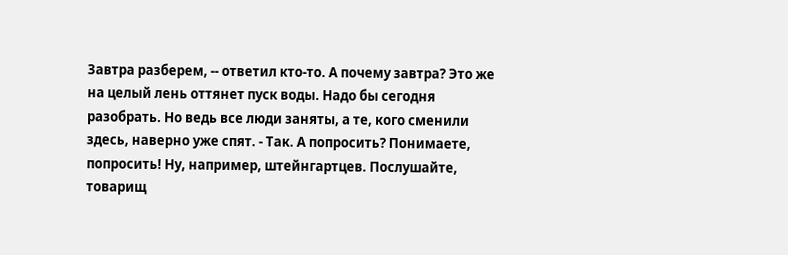Завтра разберем, -- ответил кто-то. А почему завтра? Это же на целый лень оттянет пуск воды. Надо бы сегодня разобрать. Но ведь все люди заняты, а те, кого сменили здесь, наверно уже спят. - Так. А попросить? Понимаете, попросить! Ну, например, штейнгартцев. Послушайте, товарищ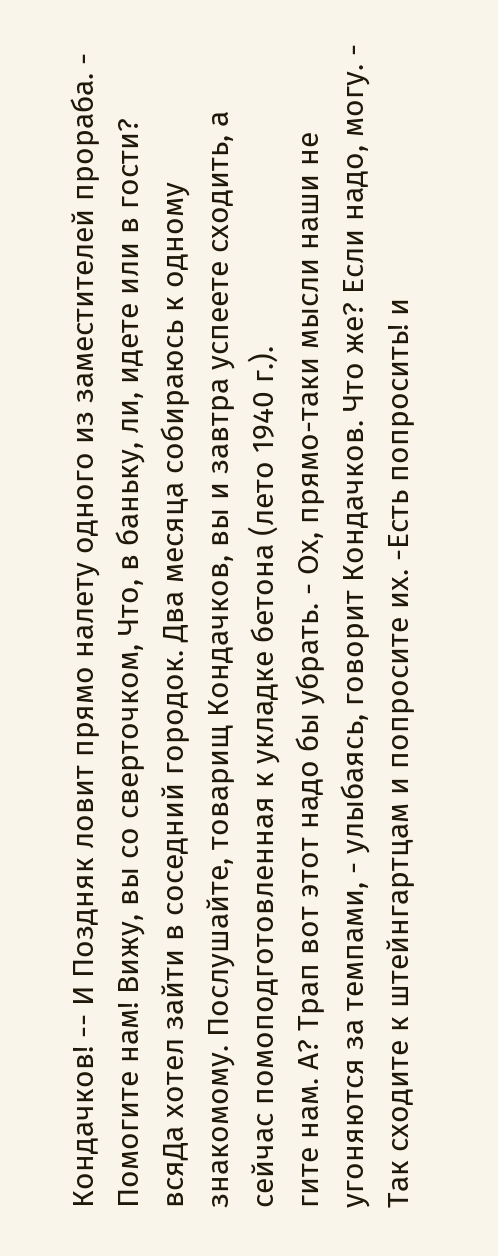Кондачков! -- И Поздняк ловит прямо налету одного из заместителей прораба. - Помогите нам! Вижу, вы со сверточком, Что, в баньку, ли, идете или в гости? всяДа хотел зайти в соседний городок. Два месяца собираюсь к одному знакомому. Послушайте, товарищ Кондачков, вы и завтра успеете сходить, а сейчас помоподготовленная к укладке бетона (лето 1940 г.).
гите нам. А? Трап вот этот надо бы убрать. - Ох, прямо-таки мысли наши не угоняются за темпами, - улыбаясь, говорит Кондачков. Что же? Если надо, могу. - Так сходите к штейнгартцам и попросите их. -Есть попросить! и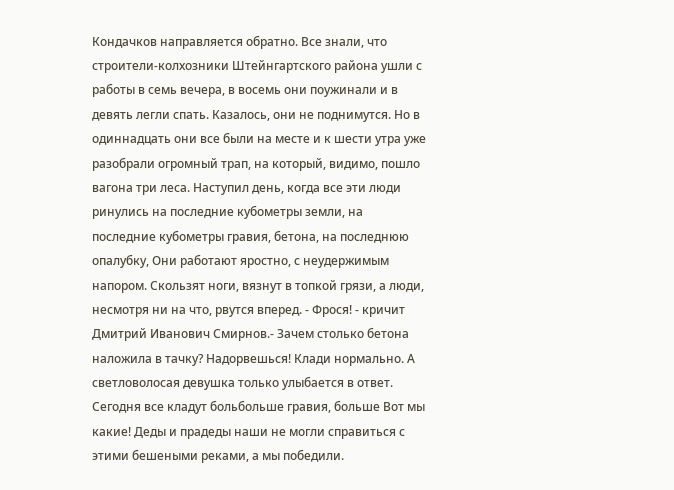Кондачков направляется обратно. Все знали, что строители-колхозники Штейнгартского района ушли с работы в семь вечера, в восемь они поужинали и в девять легли спать. Казалось, они не поднимутся. Но в одиннадцать они все были на месте и к шести утра уже разобрали огромный трап, на который, видимо, пошло вагона три леса. Наступил день, когда все эти люди ринулись на последние кубометры земли, на последние кубометры гравия, бетона, на последнюю опалубку, Они работают яростно, с неудержимым напором. Скользят ноги, вязнут в топкой грязи, а люди, несмотря ни на что, рвутся вперед. - Фрося! - кричит Дмитрий Иванович Смирнов.- Зачем столько бетона наложила в тачку? Надорвешься! Клади нормально. А светловолосая девушка только улыбается в ответ. Сегодня все кладут больбольше гравия, больше Вот мы какие! Деды и прадеды наши не могли справиться с этими бешеными реками, а мы победили.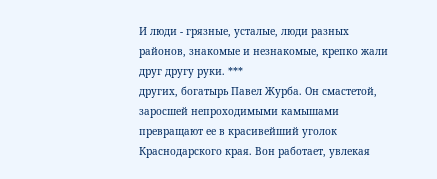И люди - грязные, усталые, люди разных районов, знакомые и незнакомые, крепко жали друг другу руки. ***
других, богатырь Павел Журба. Он смастетой, заросшей непроходимыми камышами превращают ее в красивейший уголок Краснодарского края. Вон работает, увлекая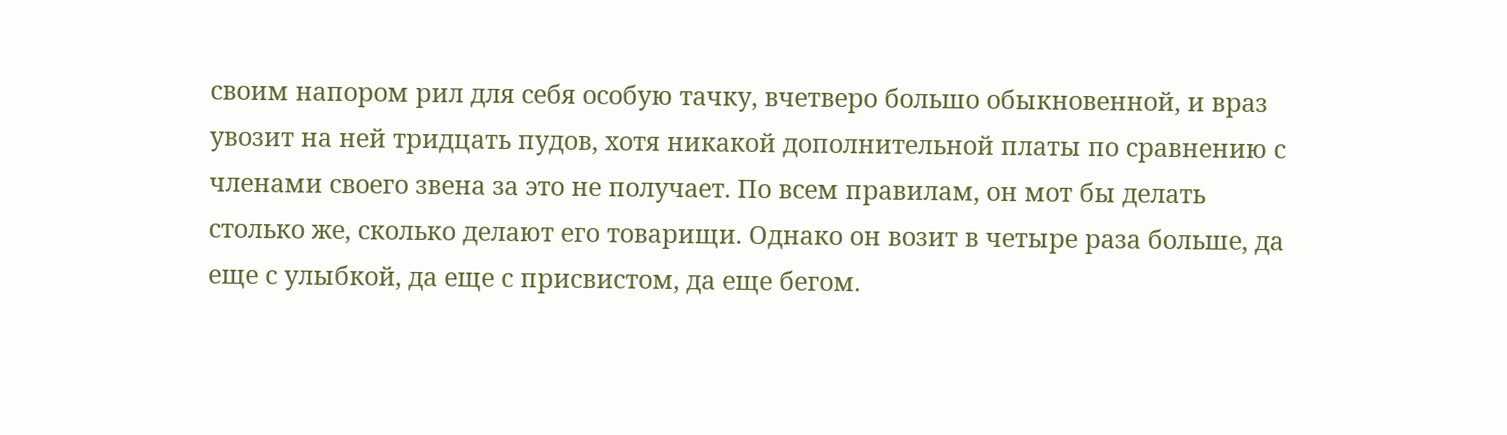своим напором рил для себя особую тачку, вчетверо большо обыкновенной, и враз увозит на ней тридцать пудов, хотя никакой дополнительной платы по сравнению с членами своего звена за это не получает. По всем правилам, он мот бы делать столько же, сколько делают его товарищи. Однако он возит в четыре раза больше, да еще с улыбкой, да еще с присвистом, да еще бегом.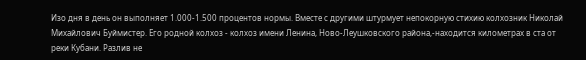Изо дня в день он выполняет 1.000-1.500 процентов нормы. Вместе с другими штурмует непокорную стихию колхозник Николай Михайлович Буймистер. Его родной колхоз - колхоз имени Ленина, Ново-Леушковского района,-находится километрах в ста от реки Кубани. Разлив не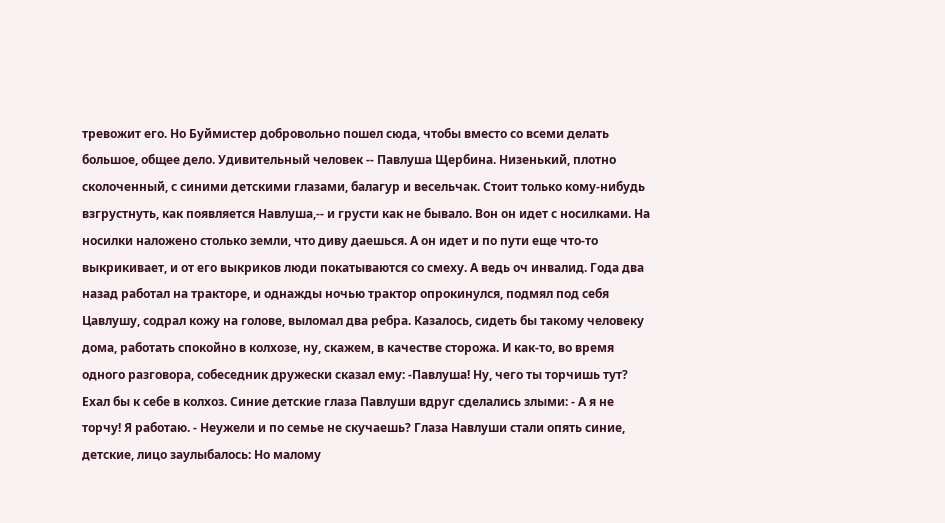тревожит его. Но Буймистер добровольно пошел сюда, чтобы вместо со всеми делать большое, общее дело. Удивительный человек -- Павлуша Щербина. Низенький, плотно сколоченный, с синими детскими глазами, балагур и весельчак. Стоит только кому-нибудь взгрустнуть, как появляется Навлуша,-- и грусти как не бывало. Вон он идет с носилками. На носилки наложено столько земли, что диву даешься. А он идет и по пути еще что-то выкрикивает, и от его выкриков люди покатываются со смеху. А ведь оч инвалид. Года два назад работал на тракторе, и однажды ночью трактор опрокинулся, подмял под себя Цавлушу, содрал кожу на голове, выломал два ребра. Казалось, сидеть бы такому человеку дома, работать спокойно в колхозе, ну, скажем, в качестве сторожа. И как-то, во время одного разговора, собеседник дружески сказал ему: -Павлуша! Ну, чего ты торчишь тут? Ехал бы к себе в колхоз. Синие детские глаза Павлуши вдруг сделались злыми: - А я не торчу! Я работаю. - Неужели и по семье не скучаешь? Глаза Навлуши стали опять синие, детские, лицо заулыбалось: Но малому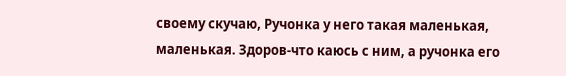своему скучаю, Ручонка у него такая маленькая, маленькая. Здоров-что каюсь с ним, а ручонка его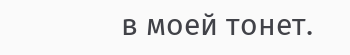в моей тонет.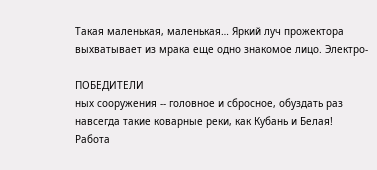Такая маленькая, маленькая… Яркий луч прожектора выхватывает из мрака еще одно знакомое лицо. Электро-

ПОБЕДИТЕЛИ
ных сооружения -- головное и сбросное, обуздать раз навсегда такие коварные реки, как Кубань и Белая! Работа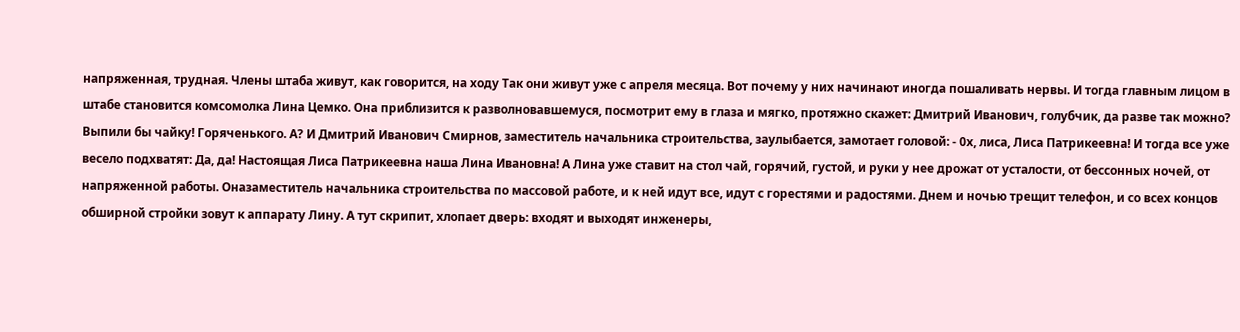напряженная, трудная. Члены штаба живут, как говорится, на ходу Так они живут уже с апреля месяца. Вот почему у них начинают иногда пошаливать нервы. И тогда главным лицом в штабе становится комсомолка Лина Цемко. Она приблизится к разволновавшемуся, посмотрит ему в глаза и мягко, протяжно скажет: Дмитрий Иванович, голубчик, да разве так можно? Выпили бы чайку! Горяченького. А? И Дмитрий Иванович Смирнов, заместитель начальника строительства, заулыбается, замотает головой: - 0х, лиса, Лиса Патрикеевна! И тогда все уже весело подхватят: Да, да! Настоящая Лиса Патрикеевна наша Лина Ивановна! А Лина уже ставит на стол чай, горячий, густой, и руки у нее дрожат от усталости, от бессонных ночей, от напряженной работы. Оназаместитель начальника строительства по массовой работе, и к ней идут все, идут с горестями и радостями. Днем и ночью трещит телефон, и со всех концов обширной стройки зовут к аппарату Лину. А тут скрипит, хлопает дверь: входят и выходят инженеры,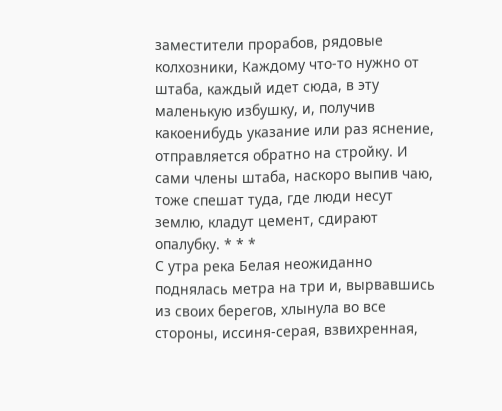заместители прорабов, рядовые колхозники, Каждому что-то нужно от штаба, каждый идет сюда, в эту маленькую избушку, и, получив какоенибудь указание или раз яснение, отправляется обратно на стройку. И сами члены штаба, наскоро выпив чаю, тоже спешат туда, где люди несут землю, кладут цемент, сдирают опалубку. * * *
С утра река Белая неожиданно поднялась метра на три и, вырвавшись из своих берегов, хлынула во все стороны, иссиня-серая, взвихренная,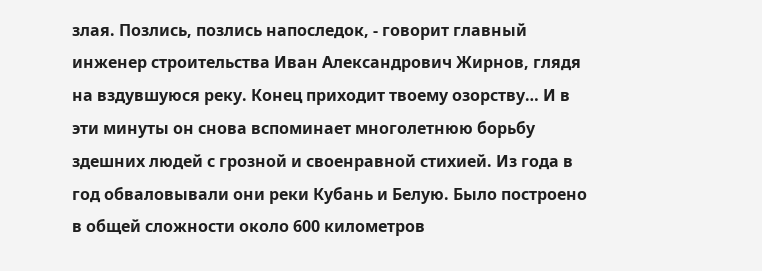злая. Позлись, позлись напоследок, - говорит главный инженер строительства Иван Александрович Жирнов, глядя на вздувшуюся реку. Конец приходит твоему озорству… И в эти минуты он снова вспоминает многолетнюю борьбу здешних людей с грозной и своенравной стихией. Из года в год обваловывали они реки Кубань и Белую. Было построено в общей сложности около 600 километров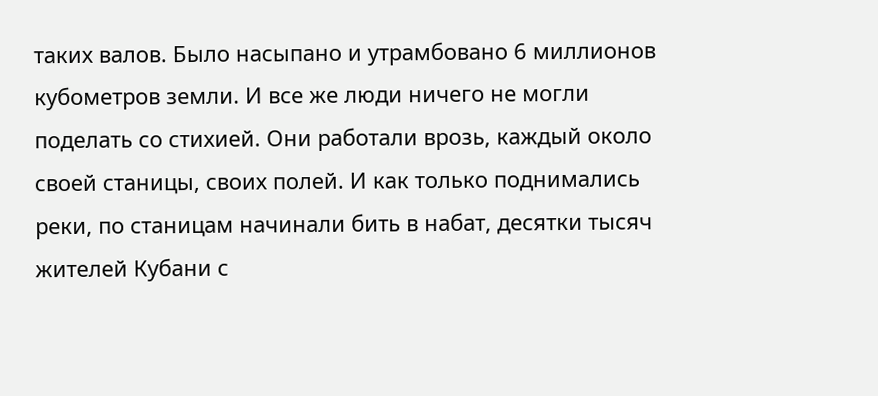таких валов. Было насыпано и утрамбовано 6 миллионов кубометров земли. И все же люди ничего не могли поделать со стихией. Они работали врозь, каждый около своей станицы, своих полей. И как только поднимались реки, по станицам начинали бить в набат, десятки тысяч жителей Кубани с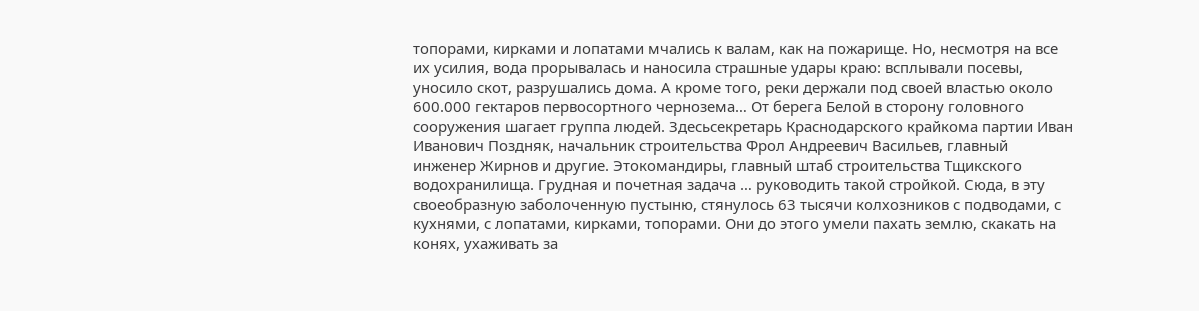топорами, кирками и лопатами мчались к валам, как на пожарище. Но, несмотря на все их усилия, вода прорывалась и наносила страшные удары краю: всплывали посевы, уносило скот, разрушались дома. А кроме того, реки держали под своей властью около 600.000 гектаров первосортного чернозема… От берега Белой в сторону головного сооружения шагает группа людей. Здесьсекретарь Краснодарского крайкома партии Иван Иванович Поздняк, начальник строительства Фрол Андреевич Васильев, главный инженер Жирнов и другие. Этокомандиры, главный штаб строительства Тщикского водохранилища. Грудная и почетная задача … руководить такой стройкой. Сюда, в эту своеобразную заболоченную пустыню, стянулось 63 тысячи колхозников с подводами, с кухнями, с лопатами, кирками, топорами. Они до этого умели пахать землю, скакать на конях, ухаживать за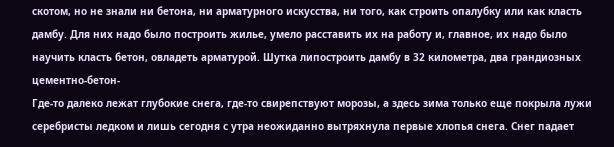скотом, но не знали ни бетона, ни арматурного искусства, ни того, как строить опалубку или как класть дамбу. Для них надо было построить жилье, умело расставить их на работу и, главное, их надо было научить класть бетон, овладеть арматурой. Шутка липостроить дамбу в 32 километра, два грандиозных цементно-бетон-
Где-то далеко лежат глубокие снега, где-то свирепствуют морозы, а здесь зима только еще покрыла лужи серебристы ледком и лишь сегодня с утра неожиданно вытряхнула первые хлопья снега. Снег падает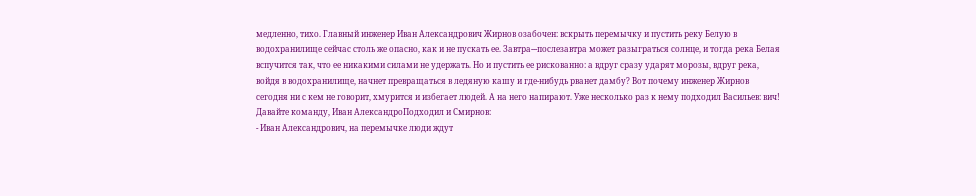медленно, тихо. Главный инженер Иван Александрович Жирнов озабочен: вскрыть перемычку и пустить реку Белую в водохранилище сейчас столь же опасно, как и не пускать ее. Завтра---послезавтра может разыграться солнце, и тогда река Белая вспучится так, что ее никакими силами не удержать. Но и пустить ее рискованно: а вдруг сразу ударят морозы, вдруг река, войдя в водохранилище, начнет превращаться в ледяную кашу и где-нибудь рванет дамбу? Вот почему инженер Жирнов сегодня ни с кем не говорит, хмурится и избегает людей. А на него напирают. Уже несколько раз к нему подходил Васильев: вич! Давайте команду, Иван АлександроПодходил и Смирнов:
- Иван Александрович, на перемычке люди ждут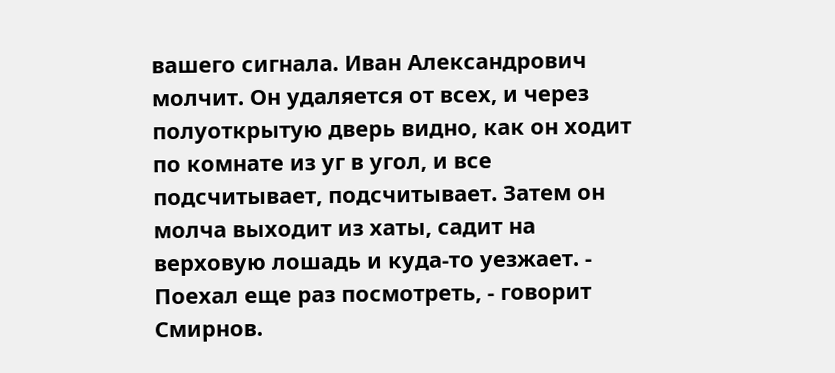вашего сигнала. Иван Александрович молчит. Он удаляется от всех, и через полуоткрытую дверь видно, как он ходит по комнате из уг в угол, и все подсчитывает, подсчитывает. Затем он молча выходит из хаты, садит на верховую лошадь и куда-то уезжает. - Поехал еще раз посмотреть, - говорит Смирнов.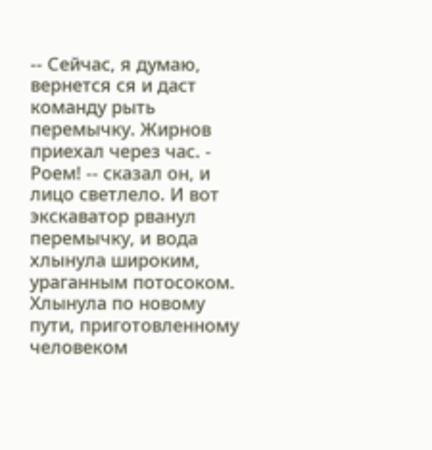-- Сейчас, я думаю, вернется ся и даст команду рыть перемычку. Жирнов приехал через час. - Роем! -- сказал он, и лицо светлело. И вот экскаватор рванул перемычку, и вода хлынула широким, ураганным потосоком. Хлынула по новому пути, приготовленному человеком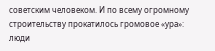советским человеком. И по всему огромному строительству прокатилось громовое «ура»: люди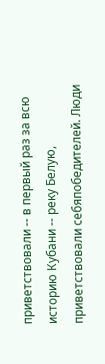приветствовали -- в первый раз за всю историю Кубани -- реку Белую, приветствовали себяпобедителей. Люди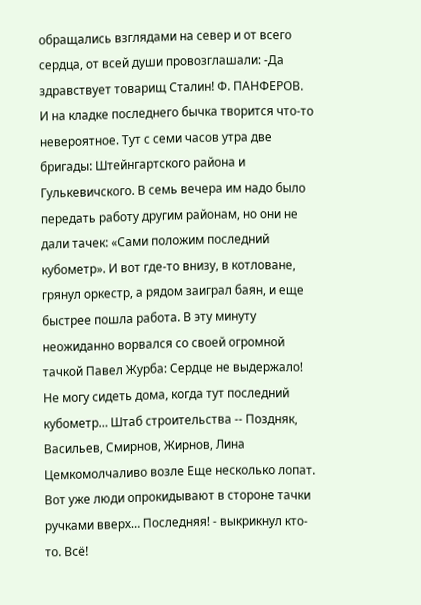обращались взглядами на север и от всего сердца, от всей души провозглашали: -Да здравствует товарищ Сталин! Ф. ПАНФЕРОВ.
И на кладке последнего бычка творится что-то невероятное. Тут с семи часов утра две бригады: Штейнгартского района и Гулькевичского. В семь вечера им надо было передать работу другим районам, но они не дали тачек: «Сами положим последний кубометр». И вот где-то внизу, в котловане, грянул оркестр, а рядом заиграл баян, и еще быстрее пошла работа. В эту минуту неожиданно ворвался со своей огромной тачкой Павел Журба: Сердце не выдержало! Не могу сидеть дома, когда тут последний кубометр… Штаб строительства -- Поздняк, Васильев, Смирнов, Жирнов, Лина Цемкомолчаливо возле Еще несколько лопат. Вот уже люди опрокидывают в стороне тачки ручками вверх… Последняя! - выкрикнул кто-то. Всё!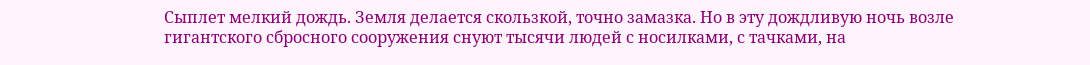Сыплет мелкий дождь. Земля делается скользкой, точно замазка. Но в эту дождливую ночь возле гигантского сбросного сооружения снуют тысячи людей с носилками, с тачками, на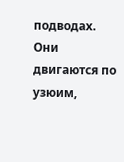подводах. Они двигаются по узюим,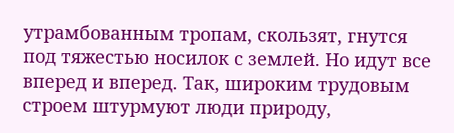утрамбованным тропам, скользят, гнутся под тяжестью носилок с землей. Но идут все вперед и вперед. Так, широким трудовым строем штурмуют люди природу,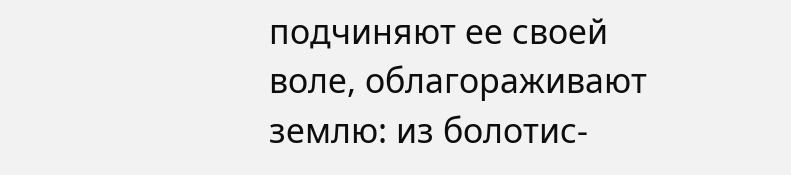подчиняют ее своей воле, облагораживают землю: из болотис-